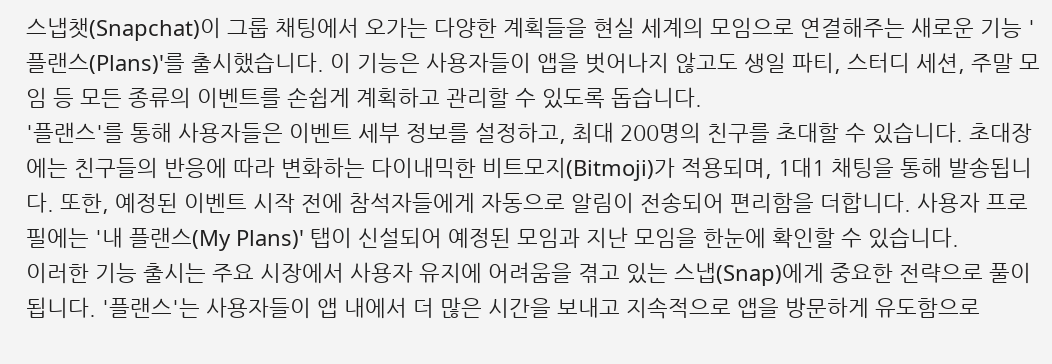스냅챗(Snapchat)이 그룹 채팅에서 오가는 다양한 계획들을 현실 세계의 모임으로 연결해주는 새로운 기능 '플랜스(Plans)'를 출시했습니다. 이 기능은 사용자들이 앱을 벗어나지 않고도 생일 파티, 스터디 세션, 주말 모임 등 모든 종류의 이벤트를 손쉽게 계획하고 관리할 수 있도록 돕습니다.
'플랜스'를 통해 사용자들은 이벤트 세부 정보를 설정하고, 최대 200명의 친구를 초대할 수 있습니다. 초대장에는 친구들의 반응에 따라 변화하는 다이내믹한 비트모지(Bitmoji)가 적용되며, 1대1 채팅을 통해 발송됩니다. 또한, 예정된 이벤트 시작 전에 참석자들에게 자동으로 알림이 전송되어 편리함을 더합니다. 사용자 프로필에는 '내 플랜스(My Plans)' 탭이 신설되어 예정된 모임과 지난 모임을 한눈에 확인할 수 있습니다.
이러한 기능 출시는 주요 시장에서 사용자 유지에 어려움을 겪고 있는 스냅(Snap)에게 중요한 전략으로 풀이됩니다. '플랜스'는 사용자들이 앱 내에서 더 많은 시간을 보내고 지속적으로 앱을 방문하게 유도함으로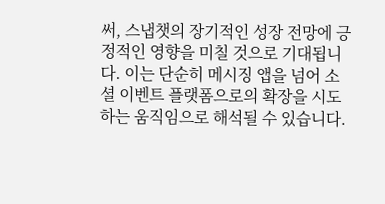써, 스냅챗의 장기적인 성장 전망에 긍정적인 영향을 미칠 것으로 기대됩니다. 이는 단순히 메시징 앱을 넘어 소셜 이벤트 플랫폼으로의 확장을 시도하는 움직임으로 해석될 수 있습니다.